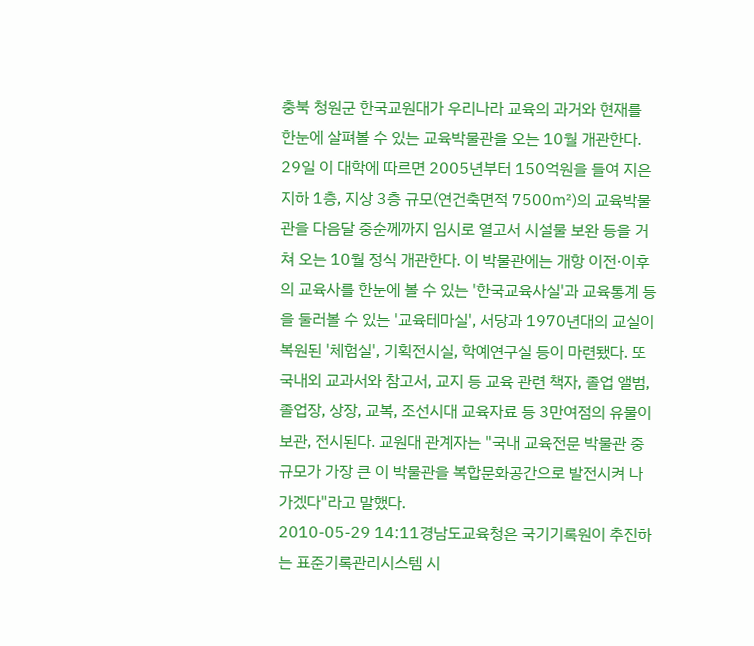충북 청원군 한국교원대가 우리나라 교육의 과거와 현재를 한눈에 살펴볼 수 있는 교육박물관을 오는 10월 개관한다. 29일 이 대학에 따르면 2005년부터 150억원을 들여 지은 지하 1층, 지상 3층 규모(연건축면적 7500㎡)의 교육박물관을 다음달 중순께까지 임시로 열고서 시설물 보완 등을 거쳐 오는 10월 정식 개관한다. 이 박물관에는 개항 이전·이후의 교육사를 한눈에 볼 수 있는 '한국교육사실'과 교육통계 등을 둘러볼 수 있는 '교육테마실', 서당과 1970년대의 교실이 복원된 '체험실', 기획전시실, 학예연구실 등이 마련됐다. 또 국내외 교과서와 참고서, 교지 등 교육 관련 책자, 졸업 앨범, 졸업장, 상장, 교복, 조선시대 교육자료 등 3만여점의 유물이 보관, 전시된다. 교원대 관계자는 "국내 교육전문 박물관 중 규모가 가장 큰 이 박물관을 복합문화공간으로 발전시켜 나가겠다"라고 말했다.
2010-05-29 14:11경남도교육청은 국기기록원이 추진하는 표준기록관리시스템 시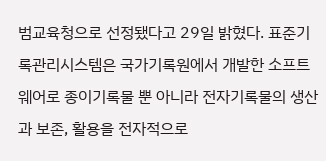범교육청으로 선정됐다고 29일 밝혔다. 표준기록관리시스템은 국가기록원에서 개발한 소프트웨어로 종이기록물 뿐 아니라 전자기록물의 생산과 보존, 활용을 전자적으로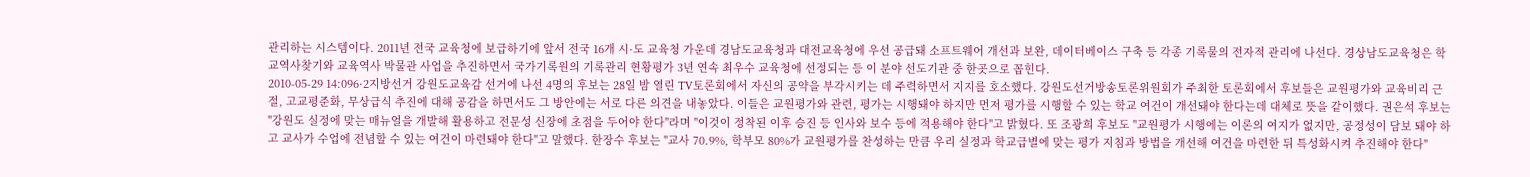관리하는 시스템이다. 2011년 전국 교육청에 보급하기에 앞서 전국 16개 시·도 교육청 가운데 경남도교육청과 대전교육청에 우선 공급돼 소프트웨어 개선과 보완, 데이터베이스 구축 등 각종 기록물의 전자적 관리에 나선다. 경상남도교육청은 학교역사찾기와 교육역사 박물관 사업을 추진하면서 국가기록원의 기록관리 현황평가 3년 연속 최우수 교육청에 선정되는 등 이 분야 선도기관 중 한곳으로 꼽힌다.
2010-05-29 14:096·2지방선거 강원도교육감 선거에 나선 4명의 후보는 28일 밤 열린 TV토론회에서 자신의 공약을 부각시키는 데 주력하면서 지지를 호소했다. 강원도선거방송토론위원회가 주최한 토론회에서 후보들은 교원평가와 교육비리 근절, 고교평준화, 무상급식 추진에 대해 공감을 하면서도 그 방안에는 서로 다른 의견을 내놓았다. 이들은 교원평가와 관련, 평가는 시행돼야 하지만 먼저 평가를 시행할 수 있는 학교 여건이 개선돼야 한다는데 대체로 뜻을 같이했다. 권은석 후보는 "강원도 실정에 맞는 매뉴얼을 개발해 활용하고 전문성 신장에 초점을 두어야 한다"라며 "이것이 정착된 이후 승진 등 인사와 보수 등에 적용해야 한다"고 밝혔다. 또 조광희 후보도 "교원평가 시행에는 이론의 여지가 없지만, 공정성이 담보 돼야 하고 교사가 수업에 전념할 수 있는 여건이 마련돼야 한다"고 말했다. 한장수 후보는 "교사 70.9%, 학부모 80%가 교원평가를 찬성하는 만큼 우리 실정과 학교급별에 맞는 평가 지침과 방법을 개선해 여건을 마련한 뒤 특성화시켜 추진해야 한다"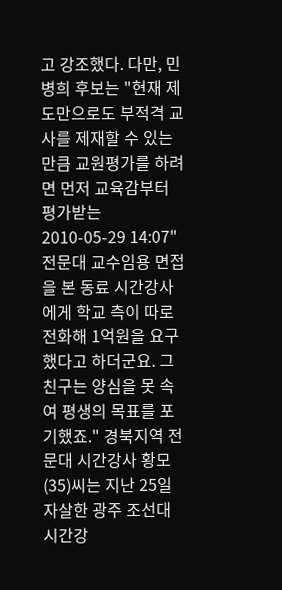고 강조했다. 다만, 민병희 후보는 "현재 제도만으로도 부적격 교사를 제재할 수 있는 만큼 교원평가를 하려면 먼저 교육감부터 평가받는
2010-05-29 14:07"전문대 교수임용 면접을 본 동료 시간강사에게 학교 측이 따로 전화해 1억원을 요구했다고 하더군요. 그 친구는 양심을 못 속여 평생의 목표를 포기했죠." 경북지역 전문대 시간강사 황모(35)씨는 지난 25일 자살한 광주 조선대 시간강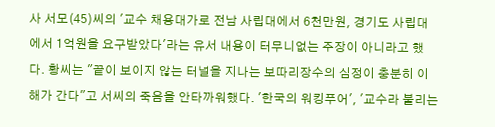사 서모(45)씨의 '교수 채용대가로 전남 사립대에서 6천만원, 경기도 사립대에서 1억원을 요구받았다'라는 유서 내용이 터무니없는 주장이 아니라고 했다. 황씨는 "끝이 보이지 않는 터널을 지나는 보따리장수의 심정이 충분히 이해가 간다"고 서씨의 죽음을 안타까워했다. '한국의 워킹푸어', '교수라 불리는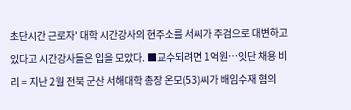초단시간 근로자' 대학 시간강사의 현주소를 서씨가 주검으로 대변하고 있다고 시간강사들은 입을 모았다. ■교수되려면 1억원…잇단 채용 비리 = 지난 2월 전북 군산 서해대학 총장 온모(53)씨가 배임수재 혐의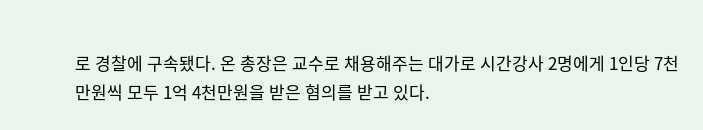로 경찰에 구속됐다. 온 총장은 교수로 채용해주는 대가로 시간강사 2명에게 1인당 7천만원씩 모두 1억 4천만원을 받은 혐의를 받고 있다.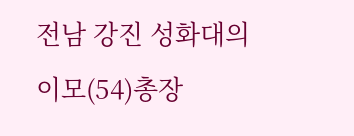전남 강진 성화대의 이모(54)총장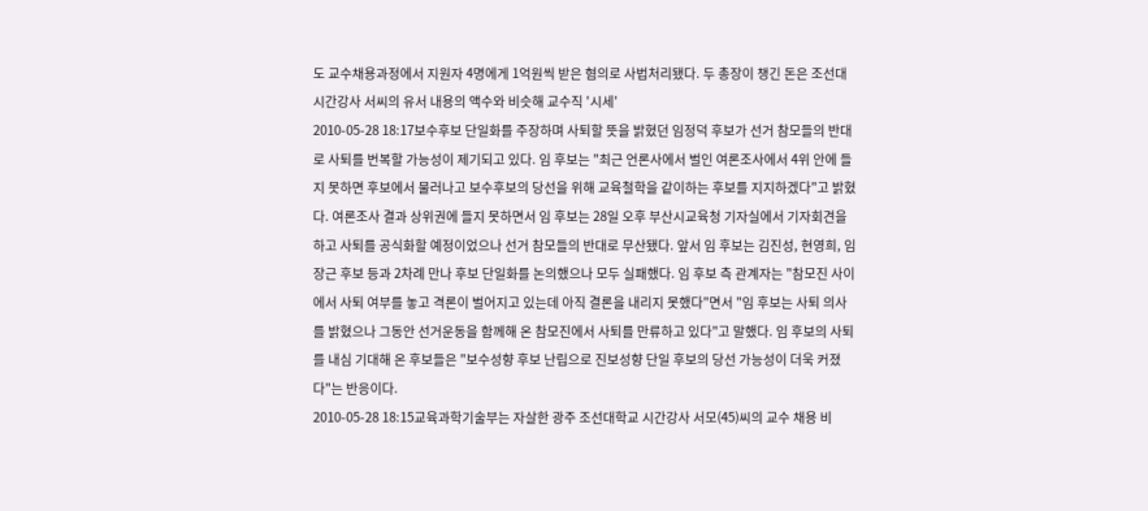도 교수채용과정에서 지원자 4명에게 1억원씩 받은 혐의로 사법처리됐다. 두 총장이 챙긴 돈은 조선대 시간강사 서씨의 유서 내용의 액수와 비슷해 교수직 '시세'
2010-05-28 18:17보수후보 단일화를 주장하며 사퇴할 뜻을 밝혔던 임정덕 후보가 선거 참모들의 반대로 사퇴를 번복할 가능성이 제기되고 있다. 임 후보는 "최근 언론사에서 벌인 여론조사에서 4위 안에 들지 못하면 후보에서 물러나고 보수후보의 당선을 위해 교육철학을 같이하는 후보를 지지하겠다"고 밝혔다. 여론조사 결과 상위권에 들지 못하면서 임 후보는 28일 오후 부산시교육청 기자실에서 기자회견을 하고 사퇴를 공식화할 예정이었으나 선거 참모들의 반대로 무산됐다. 앞서 임 후보는 김진성, 현영희, 임장근 후보 등과 2차례 만나 후보 단일화를 논의했으나 모두 실패했다. 임 후보 측 관계자는 "참모진 사이에서 사퇴 여부를 놓고 격론이 벌어지고 있는데 아직 결론을 내리지 못했다"면서 "임 후보는 사퇴 의사를 밝혔으나 그동안 선거운동을 함께해 온 참모진에서 사퇴를 만류하고 있다"고 말했다. 임 후보의 사퇴를 내심 기대해 온 후보들은 "보수성향 후보 난립으로 진보성향 단일 후보의 당선 가능성이 더욱 커졌다"는 반응이다.
2010-05-28 18:15교육과학기술부는 자살한 광주 조선대학교 시간강사 서모(45)씨의 교수 채용 비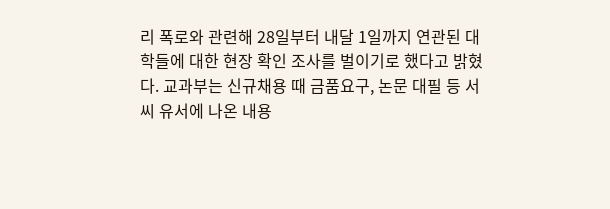리 폭로와 관련해 28일부터 내달 1일까지 연관된 대학들에 대한 현장 확인 조사를 벌이기로 했다고 밝혔다. 교과부는 신규채용 때 금품요구, 논문 대필 등 서씨 유서에 나온 내용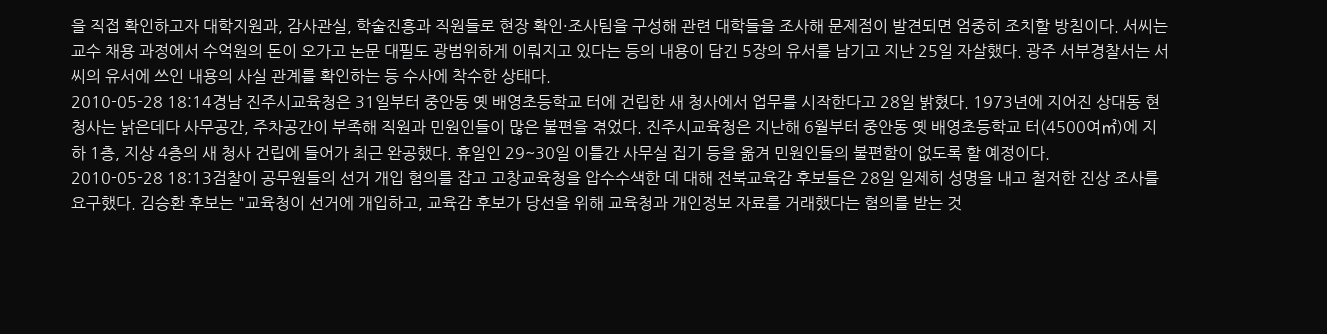을 직접 확인하고자 대학지원과, 감사관실, 학술진흥과 직원들로 현장 확인·조사팀을 구성해 관련 대학들을 조사해 문제점이 발견되면 엄중히 조치할 방침이다. 서씨는 교수 채용 과정에서 수억원의 돈이 오가고 논문 대필도 광범위하게 이뤄지고 있다는 등의 내용이 담긴 5장의 유서를 남기고 지난 25일 자살했다. 광주 서부경찰서는 서씨의 유서에 쓰인 내용의 사실 관계를 확인하는 등 수사에 착수한 상태다.
2010-05-28 18:14경남 진주시교육청은 31일부터 중안동 옛 배영초등학교 터에 건립한 새 청사에서 업무를 시작한다고 28일 밝혔다. 1973년에 지어진 상대동 현 청사는 낡은데다 사무공간, 주차공간이 부족해 직원과 민원인들이 많은 불편을 겪었다. 진주시교육청은 지난해 6월부터 중안동 옛 배영초등학교 터(4500여㎡)에 지하 1층, 지상 4층의 새 청사 건립에 들어가 최근 완공했다. 휴일인 29~30일 이틀간 사무실 집기 등을 옮겨 민원인들의 불편함이 없도록 할 예정이다.
2010-05-28 18:13검찰이 공무원들의 선거 개입 혐의를 잡고 고창교육청을 압수수색한 데 대해 전북교육감 후보들은 28일 일제히 성명을 내고 철저한 진상 조사를 요구했다. 김승환 후보는 "교육청이 선거에 개입하고, 교육감 후보가 당선을 위해 교육청과 개인정보 자료를 거래했다는 혐의를 받는 것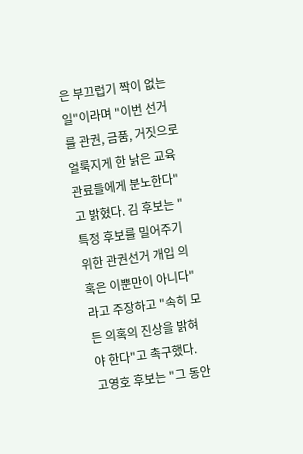은 부끄럽기 짝이 없는 일"이라며 "이번 선거를 관권, 금품, 거짓으로 얼룩지게 한 낡은 교육 관료들에게 분노한다"고 밝혔다. 김 후보는 "특정 후보를 밀어주기 위한 관권선거 개입 의혹은 이뿐만이 아니다"라고 주장하고 "속히 모든 의혹의 진상을 밝혀야 한다"고 촉구했다. 고영호 후보는 "그 동안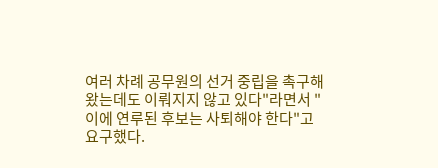여러 차례 공무원의 선거 중립을 촉구해왔는데도 이뤄지지 않고 있다"라면서 "이에 연루된 후보는 사퇴해야 한다"고 요구했다.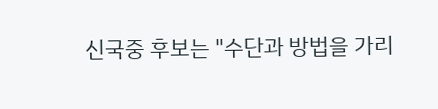신국중 후보는 "수단과 방법을 가리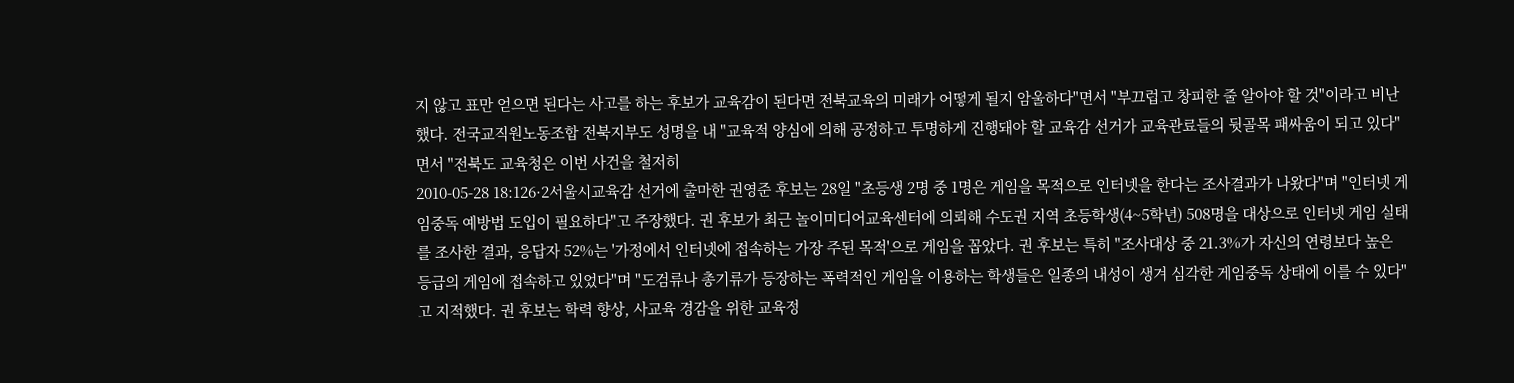지 않고 표만 얻으면 된다는 사고를 하는 후보가 교육감이 된다면 전북교육의 미래가 어떻게 될지 암울하다"면서 "부끄럽고 창피한 줄 알아야 할 것"이라고 비난했다. 전국교직원노동조합 전북지부도 성명을 내 "교육적 양심에 의해 공정하고 투명하게 진행돼야 할 교육감 선거가 교육관료들의 뒷골목 패싸움이 되고 있다"면서 "전북도 교육청은 이번 사건을 철저히
2010-05-28 18:126·2서울시교육감 선거에 출마한 권영준 후보는 28일 "초등생 2명 중 1명은 게임을 목적으로 인터넷을 한다는 조사결과가 나왔다"며 "인터넷 게임중독 예방법 도입이 필요하다"고 주장했다. 권 후보가 최근 놀이미디어교육센터에 의뢰해 수도권 지역 초등학생(4~5학년) 508명을 대상으로 인터넷 게임 실태를 조사한 결과, 응답자 52%는 '가정에서 인터넷에 접속하는 가장 주된 목적'으로 게임을 꼽았다. 권 후보는 특히 "조사대상 중 21.3%가 자신의 연령보다 높은 등급의 게임에 접속하고 있었다"며 "도검류나 총기류가 등장하는 폭력적인 게임을 이용하는 학생들은 일종의 내성이 생겨 심각한 게임중독 상태에 이를 수 있다"고 지적했다. 권 후보는 학력 향상, 사교육 경감을 위한 교육정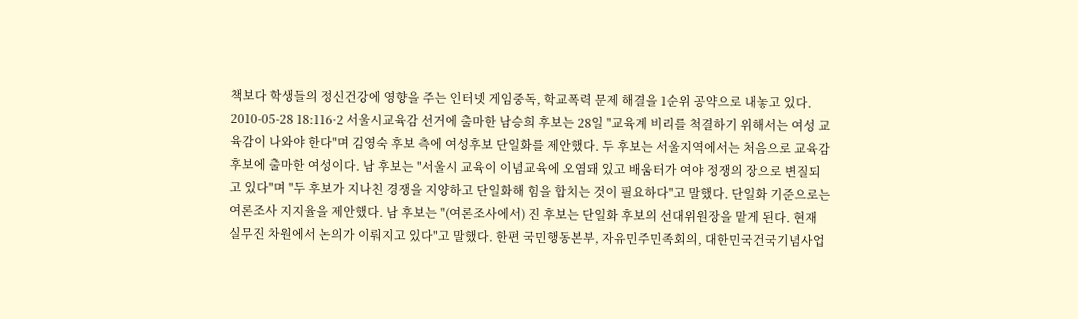책보다 학생들의 정신건강에 영향을 주는 인터넷 게임중독, 학교폭력 문제 해결을 1순위 공약으로 내놓고 있다.
2010-05-28 18:116·2 서울시교육감 선거에 출마한 남승희 후보는 28일 "교육계 비리를 척결하기 위해서는 여성 교육감이 나와야 한다"며 김영숙 후보 측에 여성후보 단일화를 제안했다. 두 후보는 서울지역에서는 처음으로 교육감 후보에 출마한 여성이다. 남 후보는 "서울시 교육이 이념교육에 오염돼 있고 배움터가 여야 정쟁의 장으로 변질되고 있다"며 "두 후보가 지나친 경쟁을 지양하고 단일화해 힘을 합치는 것이 필요하다"고 말했다. 단일화 기준으로는 여론조사 지지율을 제안했다. 남 후보는 "(여론조사에서) 진 후보는 단일화 후보의 선대위원장을 맡게 된다. 현재 실무진 차원에서 논의가 이뤄지고 있다"고 말했다. 한편 국민행동본부, 자유민주민족회의, 대한민국건국기념사업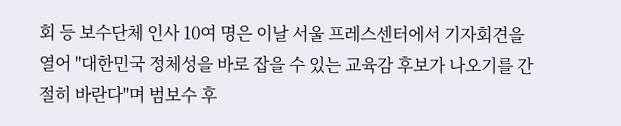회 등 보수단체 인사 10여 명은 이날 서울 프레스센터에서 기자회견을 열어 "대한민국 정체성을 바로 잡을 수 있는 교육감 후보가 나오기를 간절히 바란다"며 범보수 후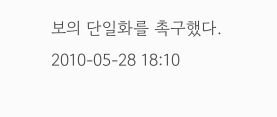보의 단일화를 촉구했다.
2010-05-28 18:10